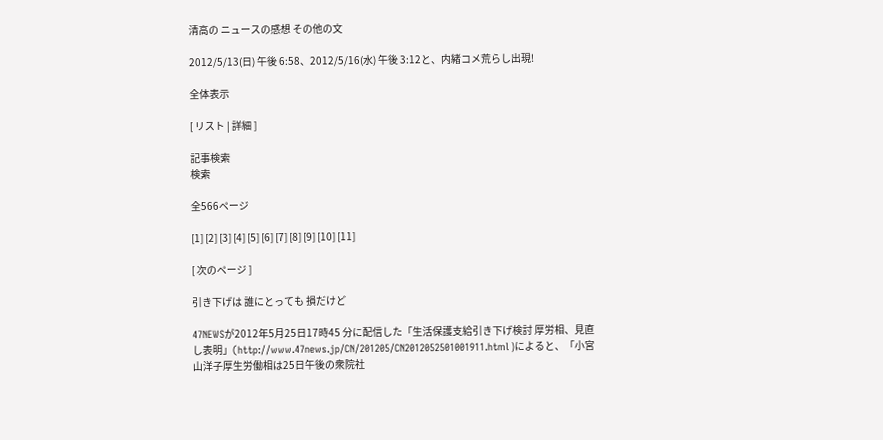清高の ニュースの感想 その他の文

2012/5/13(日) 午後 6:58、2012/5/16(水) 午後 3:12と、内緒コメ荒らし出現!

全体表示

[ リスト | 詳細 ]

記事検索
検索

全566ページ

[1] [2] [3] [4] [5] [6] [7] [8] [9] [10] [11]

[ 次のページ ]

引き下げは 誰にとっても 損だけど

47NEWSが2012年5月25日17時45 分に配信した「生活保護支給引き下げ検討 厚労相、見直し表明」(http://www.47news.jp/CN/201205/CN2012052501001911.html )によると、「小宮山洋子厚生労働相は25日午後の衆院社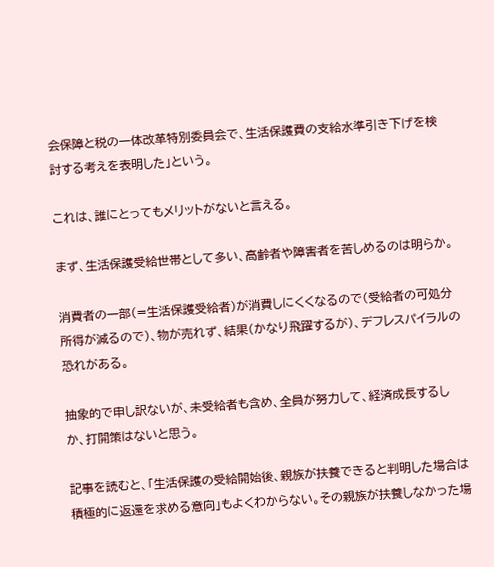会保障と税の一体改革特別委員会で、生活保護費の支給水準引き下げを検討する考えを表明した」という。

これは、誰にとってもメリットがないと言える。

まず、生活保護受給世帯として多い、高齢者や障害者を苦しめるのは明らか。

消費者の一部(=生活保護受給者)が消費しにくくなるので(受給者の可処分所得が減るので)、物が売れず、結果(かなり飛躍するが)、デフレスパイラルの恐れがある。

抽象的で申し訳ないが、未受給者も含め、全員が努力して、経済成長するしか、打開策はないと思う。

記事を読むと、「生活保護の受給開始後、親族が扶養できると判明した場合は積極的に返還を求める意向」もよくわからない。その親族が扶養しなかった場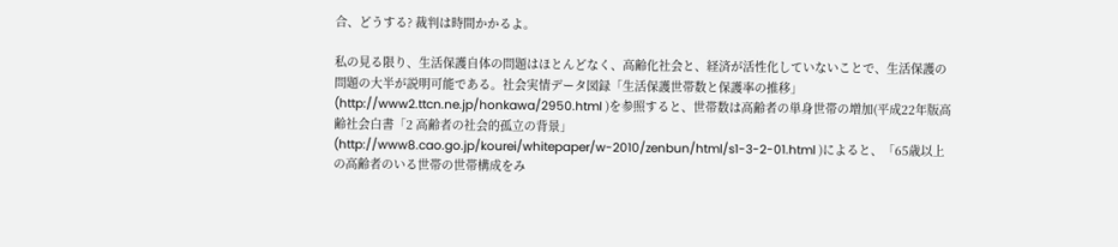合、どうする? 裁判は時間かかるよ。

私の見る限り、生活保護自体の問題はほとんどなく、高齢化社会と、経済が活性化していないことで、生活保護の問題の大半が説明可能である。社会実情データ図録「生活保護世帯数と保護率の推移」(http://www2.ttcn.ne.jp/honkawa/2950.html )を参照すると、世帯数は高齢者の単身世帯の増加(平成22年版高齢社会白書「2 高齢者の社会的孤立の背景」(http://www8.cao.go.jp/kourei/whitepaper/w-2010/zenbun/html/s1-3-2-01.html )によると、「65歳以上の高齢者のいる世帯の世帯構成をみ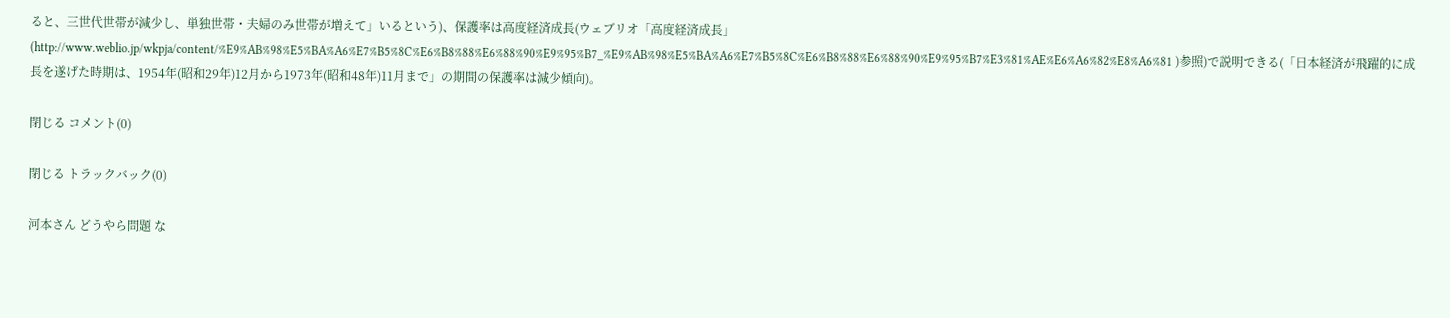ると、三世代世帯が減少し、単独世帯・夫婦のみ世帯が増えて」いるという)、保護率は高度経済成長(ウェブリオ「高度経済成長」(http://www.weblio.jp/wkpja/content/%E9%AB%98%E5%BA%A6%E7%B5%8C%E6%B8%88%E6%88%90%E9%95%B7_%E9%AB%98%E5%BA%A6%E7%B5%8C%E6%B8%88%E6%88%90%E9%95%B7%E3%81%AE%E6%A6%82%E8%A6%81 )参照)で説明できる(「日本経済が飛躍的に成長を遂げた時期は、1954年(昭和29年)12月から1973年(昭和48年)11月まで」の期間の保護率は減少傾向)。

閉じる コメント(0)

閉じる トラックバック(0)

河本さん どうやら問題 な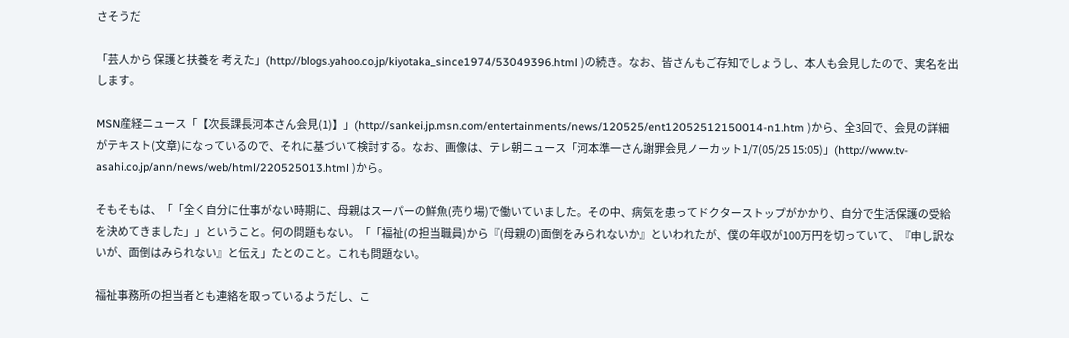さそうだ

「芸人から 保護と扶養を 考えた」(http://blogs.yahoo.co.jp/kiyotaka_since1974/53049396.html )の続き。なお、皆さんもご存知でしょうし、本人も会見したので、実名を出します。

MSN産経ニュース「【次長課長河本さん会見(1)】」(http://sankei.jp.msn.com/entertainments/news/120525/ent12052512150014-n1.htm )から、全3回で、会見の詳細がテキスト(文章)になっているので、それに基づいて検討する。なお、画像は、テレ朝ニュース「河本準一さん謝罪会見ノーカット1/7(05/25 15:05)」(http://www.tv-asahi.co.jp/ann/news/web/html/220525013.html )から。

そもそもは、「「全く自分に仕事がない時期に、母親はスーパーの鮮魚(売り場)で働いていました。その中、病気を患ってドクターストップがかかり、自分で生活保護の受給を決めてきました」」ということ。何の問題もない。「「福祉(の担当職員)から『(母親の)面倒をみられないか』といわれたが、僕の年収が100万円を切っていて、『申し訳ないが、面倒はみられない』と伝え」たとのこと。これも問題ない。

福祉事務所の担当者とも連絡を取っているようだし、こ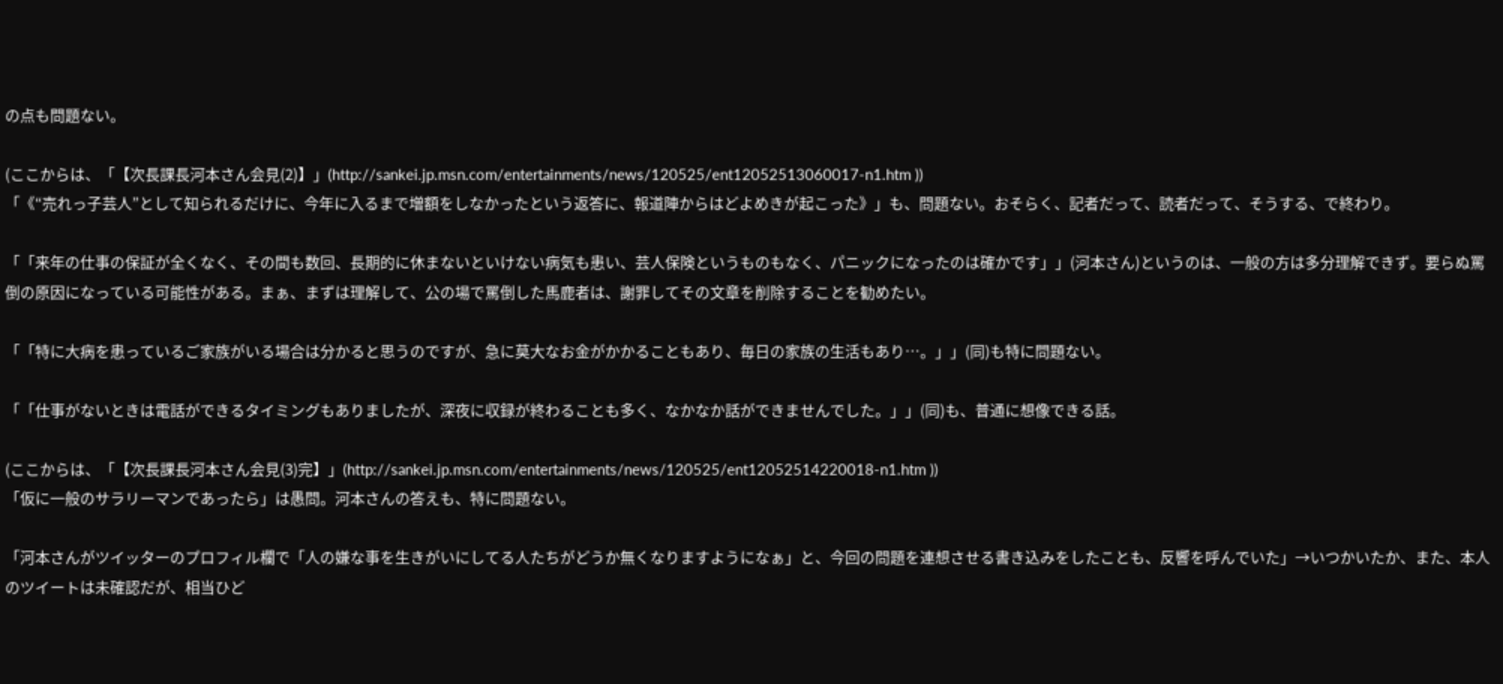の点も問題ない。

(ここからは、「【次長課長河本さん会見(2)】」(http://sankei.jp.msn.com/entertainments/news/120525/ent12052513060017-n1.htm ))
「《“売れっ子芸人”として知られるだけに、今年に入るまで増額をしなかったという返答に、報道陣からはどよめきが起こった》」も、問題ない。おそらく、記者だって、読者だって、そうする、で終わり。

「「来年の仕事の保証が全くなく、その間も数回、長期的に休まないといけない病気も患い、芸人保険というものもなく、パニックになったのは確かです」」(河本さん)というのは、一般の方は多分理解できず。要らぬ罵倒の原因になっている可能性がある。まぁ、まずは理解して、公の場で罵倒した馬鹿者は、謝罪してその文章を削除することを勧めたい。

「「特に大病を患っているご家族がいる場合は分かると思うのですが、急に莫大なお金がかかることもあり、毎日の家族の生活もあり…。」」(同)も特に問題ない。

「「仕事がないときは電話ができるタイミングもありましたが、深夜に収録が終わることも多く、なかなか話ができませんでした。」」(同)も、普通に想像できる話。

(ここからは、「【次長課長河本さん会見(3)完】」(http://sankei.jp.msn.com/entertainments/news/120525/ent12052514220018-n1.htm ))
「仮に一般のサラリーマンであったら」は愚問。河本さんの答えも、特に問題ない。

「河本さんがツイッターのプロフィル欄で「人の嫌な事を生きがいにしてる人たちがどうか無くなりますようになぁ」と、今回の問題を連想させる書き込みをしたことも、反響を呼んでいた」→いつかいたか、また、本人のツイートは未確認だが、相当ひど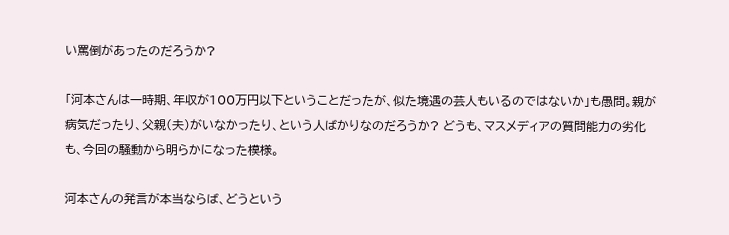い罵倒があったのだろうか?

「河本さんは一時期、年収が100万円以下ということだったが、似た境遇の芸人もいるのではないか」も愚問。親が病気だったり、父親(夫)がいなかったり、という人ばかりなのだろうか? どうも、マスメディアの質問能力の劣化も、今回の騒動から明らかになった模様。

河本さんの発言が本当ならば、どうという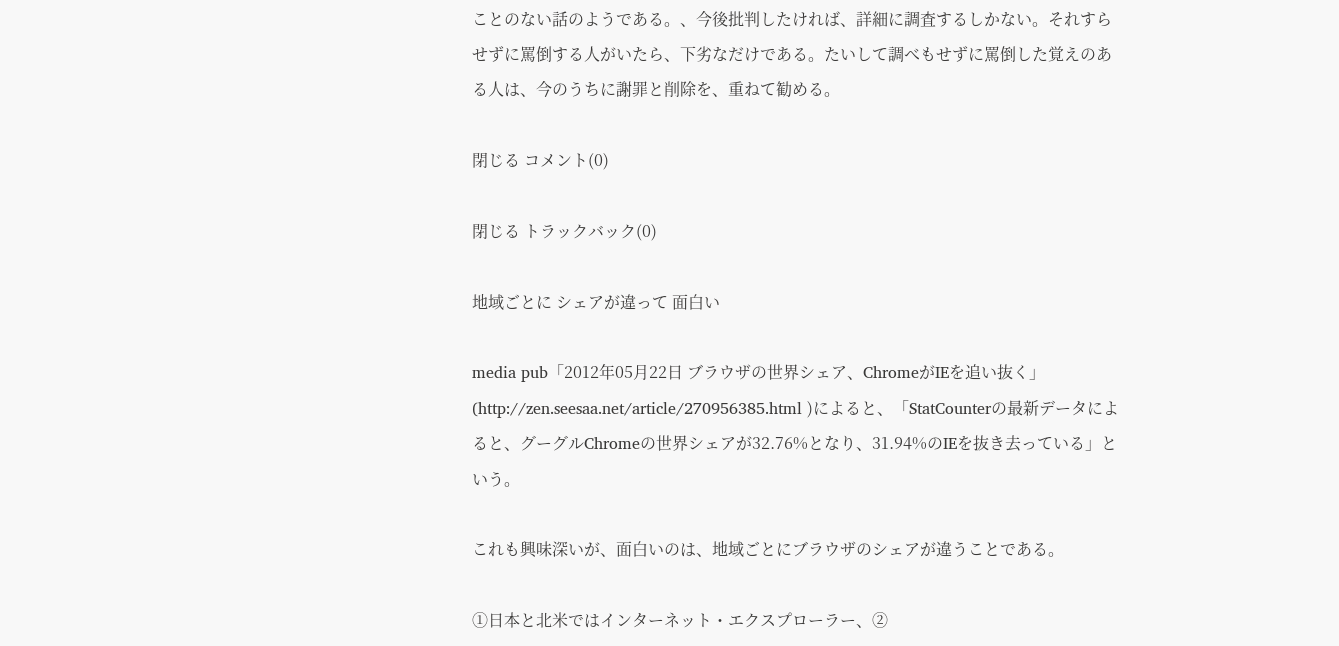ことのない話のようである。、今後批判したければ、詳細に調査するしかない。それすらせずに罵倒する人がいたら、下劣なだけである。たいして調べもせずに罵倒した覚えのある人は、今のうちに謝罪と削除を、重ねて勧める。

閉じる コメント(0)

閉じる トラックバック(0)

地域ごとに シェアが違って 面白い

media pub「2012年05月22日 ブラウザの世界シェア、ChromeがIEを追い抜く」(http://zen.seesaa.net/article/270956385.html )によると、「StatCounterの最新データによると、グーグルChromeの世界シェアが32.76%となり、31.94%のIEを抜き去っている」という。

これも興味深いが、面白いのは、地域ごとにブラウザのシェアが違うことである。

①日本と北米ではインターネット・エクスプローラー、②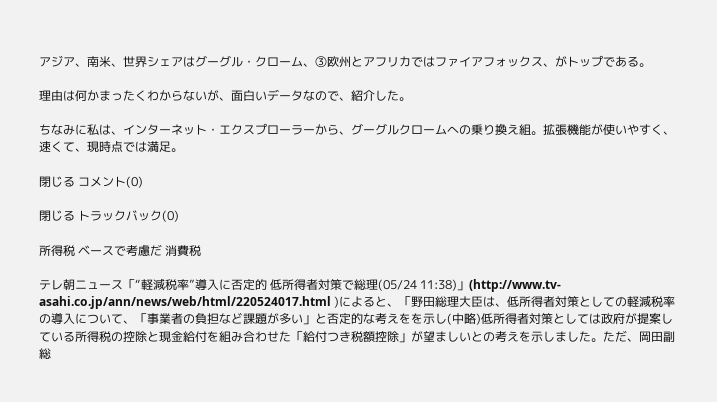アジア、南米、世界シェアはグーグル・クローム、③欧州とアフリカではファイアフォックス、がトップである。

理由は何かまったくわからないが、面白いデータなので、紹介した。

ちなみに私は、インターネット・エクスプローラーから、グーグルクロームへの乗り換え組。拡張機能が使いやすく、速くて、現時点では満足。

閉じる コメント(0)

閉じる トラックバック(0)

所得税 ベースで考慮だ 消費税

テレ朝ニュース「“軽減税率”導入に否定的 低所得者対策で総理(05/24 11:38)」(http://www.tv-asahi.co.jp/ann/news/web/html/220524017.html )によると、「野田総理大臣は、低所得者対策としての軽減税率の導入について、「事業者の負担など課題が多い」と否定的な考えをを示し(中略)低所得者対策としては政府が提案している所得税の控除と現金給付を組み合わせた「給付つき税額控除」が望ましいとの考えを示しました。ただ、岡田副総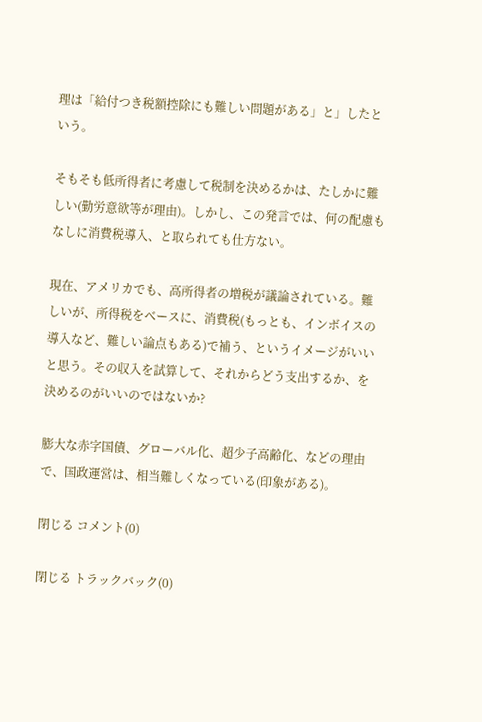理は「給付つき税額控除にも難しい問題がある」と」したという。

そもそも低所得者に考慮して税制を決めるかは、たしかに難しい(勤労意欲等が理由)。しかし、この発言では、何の配慮もなしに消費税導入、と取られても仕方ない。

現在、アメリカでも、高所得者の増税が議論されている。難しいが、所得税をベースに、消費税(もっとも、インボイスの導入など、難しい論点もある)で補う、というイメージがいいと思う。その収入を試算して、それからどう支出するか、を決めるのがいいのではないか?

膨大な赤字国債、グローバル化、超少子高齢化、などの理由で、国政運営は、相当難しくなっている(印象がある)。

閉じる コメント(0)

閉じる トラックバック(0)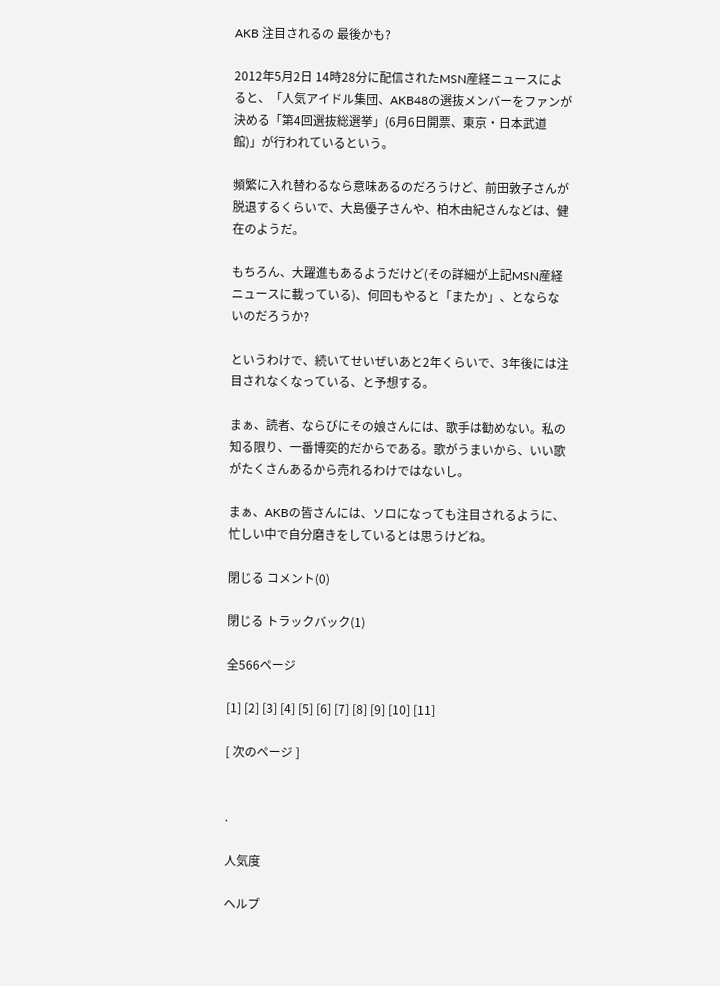AKB 注目されるの 最後かも?

2012年5月2日 14時28分に配信されたMSN産経ニュースによると、「人気アイドル集団、AKB48の選抜メンバーをファンが決める「第4回選抜総選挙」(6月6日開票、東京・日本武道館)」が行われているという。

頻繁に入れ替わるなら意味あるのだろうけど、前田敦子さんが脱退するくらいで、大島優子さんや、柏木由紀さんなどは、健在のようだ。

もちろん、大躍進もあるようだけど(その詳細が上記MSN産経ニュースに載っている)、何回もやると「またか」、とならないのだろうか?

というわけで、続いてせいぜいあと2年くらいで、3年後には注目されなくなっている、と予想する。

まぁ、読者、ならびにその娘さんには、歌手は勧めない。私の知る限り、一番博奕的だからである。歌がうまいから、いい歌がたくさんあるから売れるわけではないし。

まぁ、AKBの皆さんには、ソロになっても注目されるように、忙しい中で自分磨きをしているとは思うけどね。

閉じる コメント(0)

閉じる トラックバック(1)

全566ページ

[1] [2] [3] [4] [5] [6] [7] [8] [9] [10] [11]

[ 次のページ ]


.

人気度

ヘルプ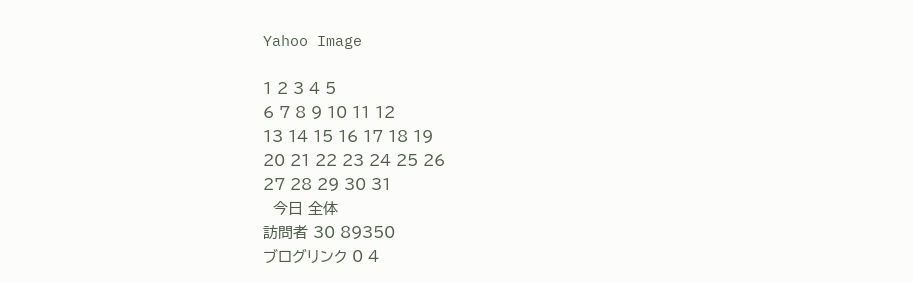Yahoo Image

1 2 3 4 5
6 7 8 9 10 11 12
13 14 15 16 17 18 19
20 21 22 23 24 25 26
27 28 29 30 31
  今日 全体
訪問者 30 89350
ブログリンク 0 4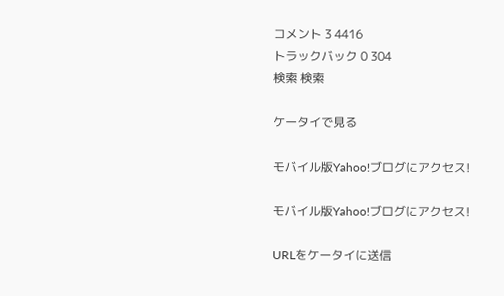コメント 3 4416
トラックバック 0 304
検索 検索

ケータイで見る

モバイル版Yahoo!ブログにアクセス!

モバイル版Yahoo!ブログにアクセス!

URLをケータイに送信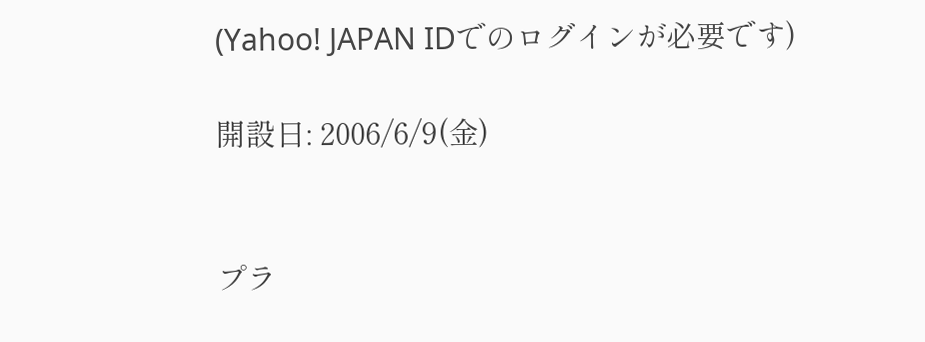(Yahoo! JAPAN IDでのログインが必要です)

開設日: 2006/6/9(金)


プラ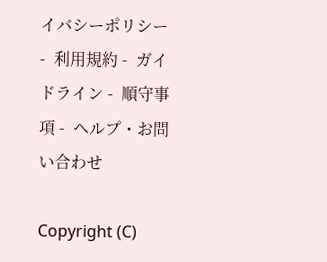イバシーポリシー -  利用規約 -  ガイドライン -  順守事項 -  ヘルプ・お問い合わせ

Copyright (C)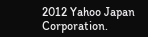2012 Yahoo Japan Corporation.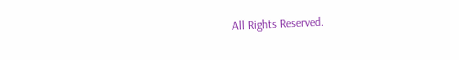All Rights Reserved.